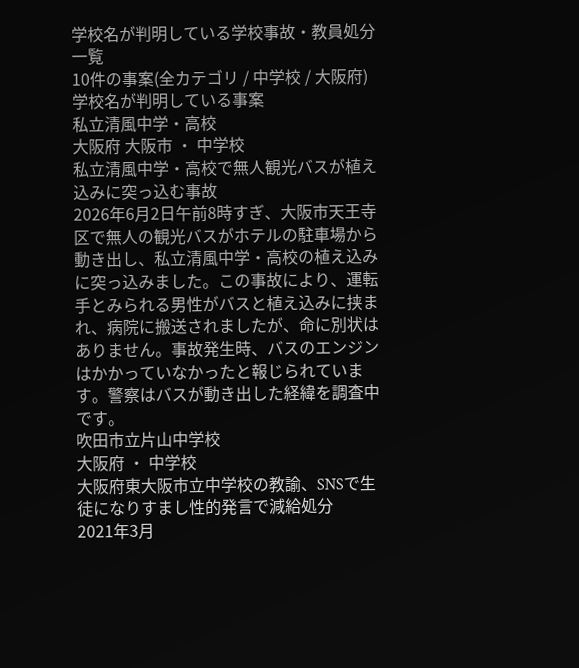学校名が判明している学校事故・教員処分一覧
10件の事案(全カテゴリ / 中学校 / 大阪府)
学校名が判明している事案
私立清風中学・高校
大阪府 大阪市 ・ 中学校
私立清風中学・高校で無人観光バスが植え込みに突っ込む事故
2026年6月2日午前8時すぎ、大阪市天王寺区で無人の観光バスがホテルの駐車場から動き出し、私立清風中学・高校の植え込みに突っ込みました。この事故により、運転手とみられる男性がバスと植え込みに挟まれ、病院に搬送されましたが、命に別状はありません。事故発生時、バスのエンジンはかかっていなかったと報じられています。警察はバスが動き出した経緯を調査中です。
吹田市立片山中学校
大阪府 ・ 中学校
大阪府東大阪市立中学校の教諭、SNSで生徒になりすまし性的発言で減給処分
2021年3月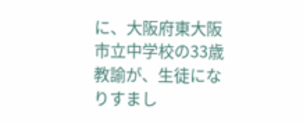に、大阪府東大阪市立中学校の33歳教諭が、生徒になりすまし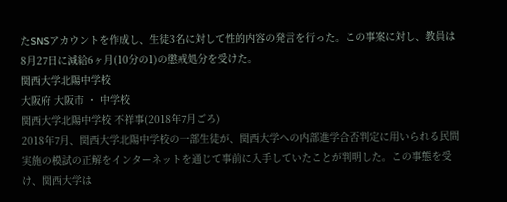たSNSアカウントを作成し、生徒3名に対して性的内容の発言を行った。この事案に対し、教員は8月27日に減給6ヶ月(10分の1)の懲戒処分を受けた。
関西大学北陽中学校
大阪府 大阪市 ・ 中学校
関西大学北陽中学校 不祥事(2018年7月ごろ)
2018年7月、関西大学北陽中学校の一部生徒が、関西大学への内部進学合否判定に用いられる民間実施の模試の正解をインターネットを通じて事前に入手していたことが判明した。この事態を受け、関西大学は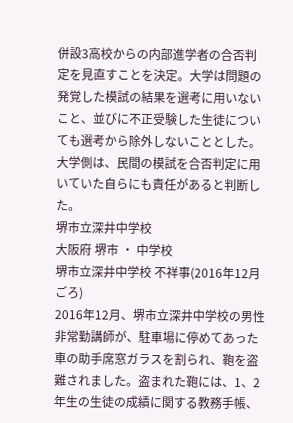併設3高校からの内部進学者の合否判定を見直すことを決定。大学は問題の発覚した模試の結果を選考に用いないこと、並びに不正受験した生徒についても選考から除外しないこととした。大学側は、民間の模試を合否判定に用いていた自らにも責任があると判断した。
堺市立深井中学校
大阪府 堺市 ・ 中学校
堺市立深井中学校 不祥事(2016年12月ごろ)
2016年12月、堺市立深井中学校の男性非常勤講師が、駐車場に停めてあった車の助手席窓ガラスを割られ、鞄を盗難されました。盗まれた鞄には、1、2年生の生徒の成績に関する教務手帳、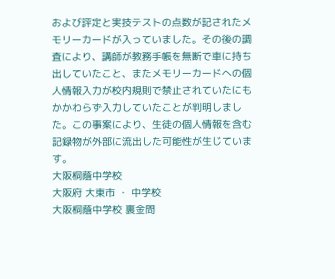および評定と実技テストの点数が記されたメモリーカードが入っていました。その後の調査により、講師が教務手帳を無断で車に持ち出していたこと、またメモリーカードへの個人情報入力が校内規則で禁止されていたにもかかわらず入力していたことが判明しました。この事案により、生徒の個人情報を含む記録物が外部に流出した可能性が生じています。
大阪桐蔭中学校
大阪府 大東市 ・ 中学校
大阪桐蔭中学校 裏金問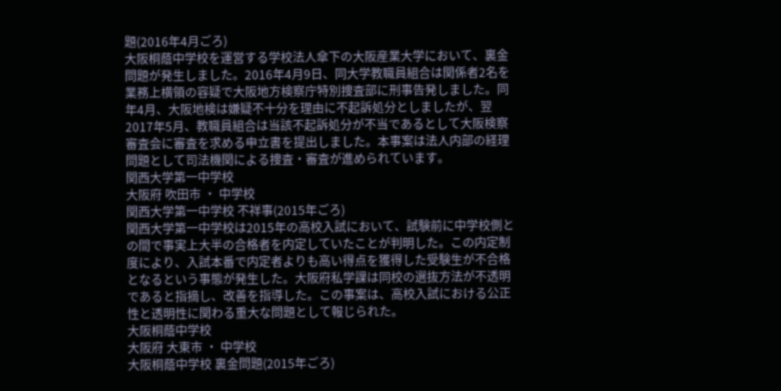題(2016年4月ごろ)
大阪桐蔭中学校を運営する学校法人傘下の大阪産業大学において、裏金問題が発生しました。2016年4月9日、同大学教職員組合は関係者2名を業務上横領の容疑で大阪地方検察庁特別捜査部に刑事告発しました。同年4月、大阪地検は嫌疑不十分を理由に不起訴処分としましたが、翌2017年5月、教職員組合は当該不起訴処分が不当であるとして大阪検察審査会に審査を求める申立書を提出しました。本事案は法人内部の経理問題として司法機関による捜査・審査が進められています。
関西大学第一中学校
大阪府 吹田市 ・ 中学校
関西大学第一中学校 不祥事(2015年ごろ)
関西大学第一中学校は2015年の高校入試において、試験前に中学校側との間で事実上大半の合格者を内定していたことが判明した。この内定制度により、入試本番で内定者よりも高い得点を獲得した受験生が不合格となるという事態が発生した。大阪府私学課は同校の選抜方法が不透明であると指摘し、改善を指導した。この事案は、高校入試における公正性と透明性に関わる重大な問題として報じられた。
大阪桐蔭中学校
大阪府 大東市 ・ 中学校
大阪桐蔭中学校 裏金問題(2015年ごろ)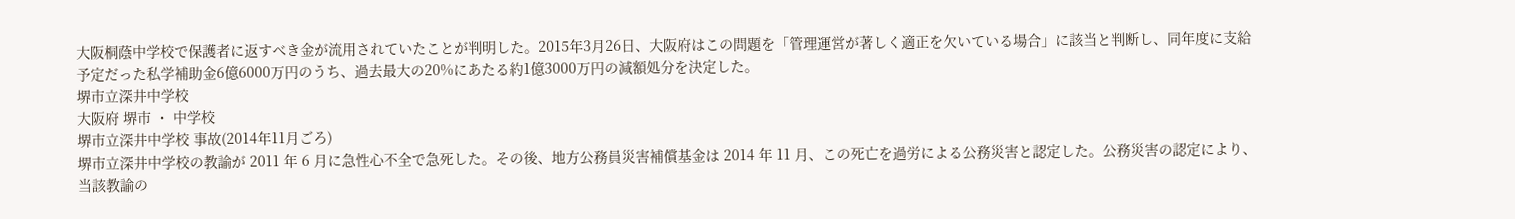大阪桐蔭中学校で保護者に返すべき金が流用されていたことが判明した。2015年3月26日、大阪府はこの問題を「管理運営が著しく適正を欠いている場合」に該当と判断し、同年度に支給予定だった私学補助金6億6000万円のうち、過去最大の20%にあたる約1億3000万円の減額処分を決定した。
堺市立深井中学校
大阪府 堺市 ・ 中学校
堺市立深井中学校 事故(2014年11月ごろ)
堺市立深井中学校の教諭が 2011 年 6 月に急性心不全で急死した。その後、地方公務員災害補償基金は 2014 年 11 月、この死亡を過労による公務災害と認定した。公務災害の認定により、当該教諭の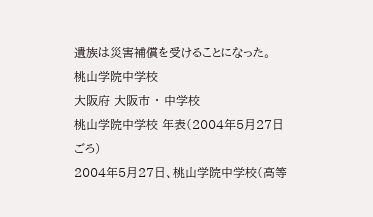遺族は災害補償を受けることになった。
桃山学院中学校
大阪府 大阪市 ・ 中学校
桃山学院中学校 年表(2004年5月27日ごろ)
2004年5月27日、桃山学院中学校(高等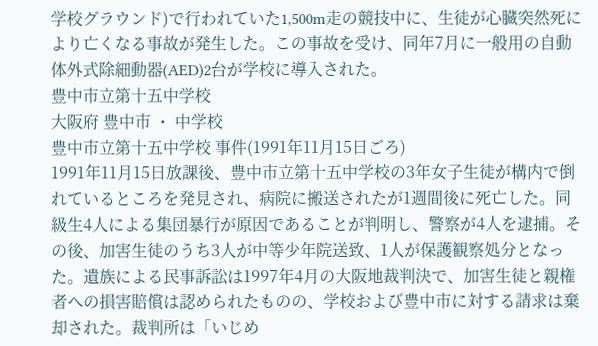学校グラウンド)で行われていた1,500m走の競技中に、生徒が心臓突然死により亡くなる事故が発生した。この事故を受け、同年7月に一般用の自動体外式除細動器(AED)2台が学校に導入された。
豊中市立第十五中学校
大阪府 豊中市 ・ 中学校
豊中市立第十五中学校 事件(1991年11月15日ごろ)
1991年11月15日放課後、豊中市立第十五中学校の3年女子生徒が構内で倒れているところを発見され、病院に搬送されたが1週間後に死亡した。同級生4人による集団暴行が原因であることが判明し、警察が4人を逮捕。その後、加害生徒のうち3人が中等少年院送致、1人が保護観察処分となった。遺族による民事訴訟は1997年4月の大阪地裁判決で、加害生徒と親権者への損害賠償は認められたものの、学校および豊中市に対する請求は棄却された。裁判所は「いじめ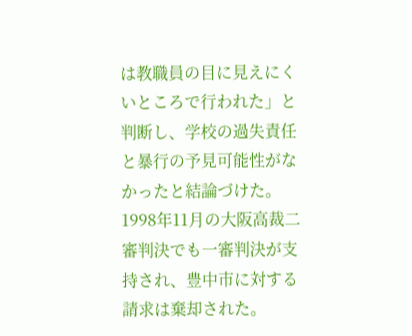は教職員の目に見えにくいところで行われた」と判断し、学校の過失責任と暴行の予見可能性がなかったと結論づけた。1998年11月の大阪高裁二審判決でも一審判決が支持され、豊中市に対する請求は棄却された。